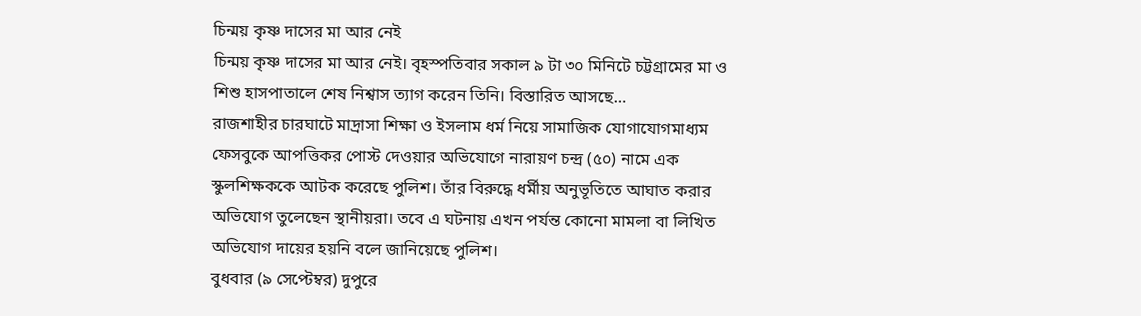চিন্ময় কৃষ্ণ দাসের মা আর নেই
চিন্ময় কৃষ্ণ দাসের মা আর নেই। বৃহস্পতিবার সকাল ৯ টা ৩০ মিনিটে চট্টগ্রামের মা ও শিশু হাসপাতালে শেষ নিশ্বাস ত্যাগ করেন তিনি। বিস্তারিত আসছে…
রাজশাহীর চারঘাটে মাদ্রাসা শিক্ষা ও ইসলাম ধর্ম নিয়ে সামাজিক যোগাযোগমাধ্যম ফেসবুকে আপত্তিকর পোস্ট দেওয়ার অভিযোগে নারায়ণ চন্দ্র (৫০) নামে এক স্কুলশিক্ষককে আটক করেছে পুলিশ। তাঁর বিরুদ্ধে ধর্মীয় অনুভূতিতে আঘাত করার অভিযোগ তুলেছেন স্থানীয়রা। তবে এ ঘটনায় এখন পর্যন্ত কোনো মামলা বা লিখিত অভিযোগ দায়ের হয়নি বলে জানিয়েছে পুলিশ।
বুধবার (৯ সেপ্টেম্বর) দুপুরে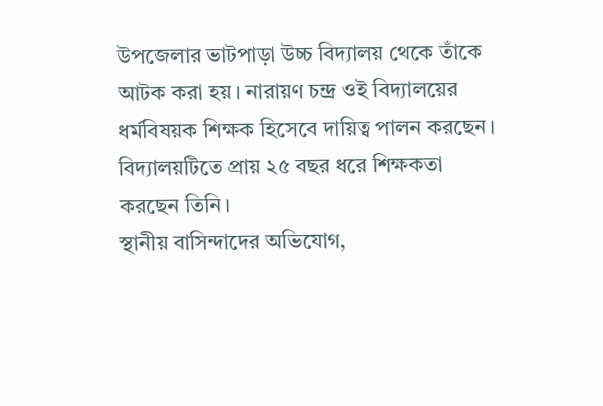উপজেলার ভাটপাড়া উচ্চ বিদ্যালয় থেকে তাঁকে আটক করা হয়। নারায়ণ চন্দ্র ওই বিদ্যালয়ের ধর্মবিষয়ক শিক্ষক হিসেবে দায়িত্ব পালন করছেন। বিদ্যালয়টিতে প্রায় ২৫ বছর ধরে শিক্ষকতা করছেন তিনি।
স্থানীয় বাসিন্দাদের অভিযোগ,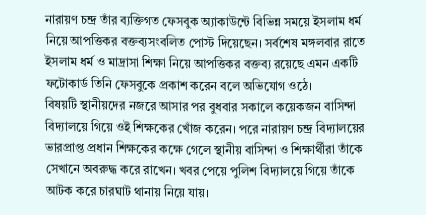নারায়ণ চন্দ্র তাঁর ব্যক্তিগত ফেসবুক অ্যাকাউন্টে বিভিন্ন সময়ে ইসলাম ধর্ম নিয়ে আপত্তিকর বক্তব্যসংবলিত পোস্ট দিয়েছেন। সর্বশেষ মঙ্গলবার রাতে ইসলাম ধর্ম ও মাদ্রাসা শিক্ষা নিয়ে আপত্তিকর বক্তব্য রয়েছে এমন একটি ফটোকার্ড তিনি ফেসবুকে প্রকাশ করেন বলে অভিযোগ ওঠে।
বিষয়টি স্থানীয়দের নজরে আসার পর বুধবার সকালে কয়েকজন বাসিন্দা বিদ্যালয়ে গিয়ে ওই শিক্ষকের খোঁজ করেন। পরে নারায়ণ চন্দ্র বিদ্যালয়ের ভারপ্রাপ্ত প্রধান শিক্ষকের কক্ষে গেলে স্থানীয় বাসিন্দা ও শিক্ষার্থীরা তাঁকে সেখানে অবরুদ্ধ করে রাখেন। খবর পেয়ে পুলিশ বিদ্যালয়ে গিয়ে তাঁকে আটক করে চারঘাট থানায় নিয়ে যায়।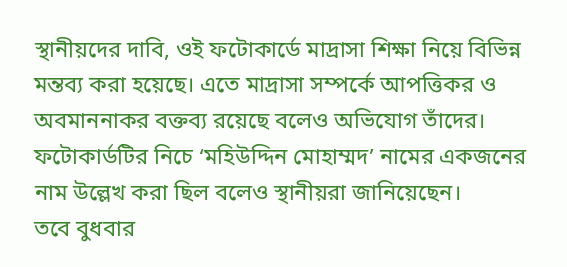স্থানীয়দের দাবি, ওই ফটোকার্ডে মাদ্রাসা শিক্ষা নিয়ে বিভিন্ন মন্তব্য করা হয়েছে। এতে মাদ্রাসা সম্পর্কে আপত্তিকর ও অবমাননাকর বক্তব্য রয়েছে বলেও অভিযোগ তাঁদের। ফটোকার্ডটির নিচে ‘মহিউদ্দিন মোহাম্মদ’ নামের একজনের নাম উল্লেখ করা ছিল বলেও স্থানীয়রা জানিয়েছেন।
তবে বুধবার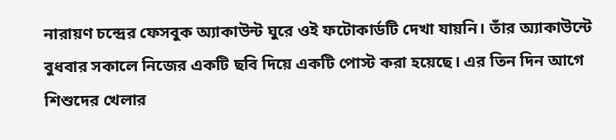নারায়ণ চন্দ্রের ফেসবুক অ্যাকাউন্ট ঘুরে ওই ফটোকার্ডটি দেখা যায়নি। তাঁর অ্যাকাউন্টে বুধবার সকালে নিজের একটি ছবি দিয়ে একটি পোস্ট করা হয়েছে। এর তিন দিন আগে শিশুদের খেলার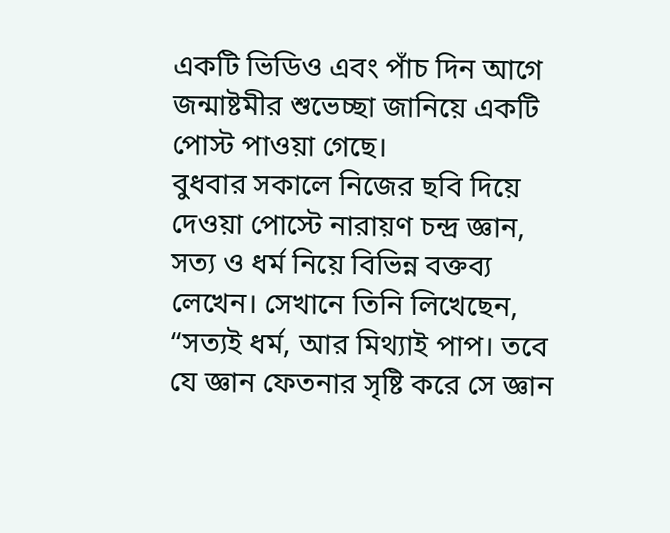একটি ভিডিও এবং পাঁচ দিন আগে জন্মাষ্টমীর শুভেচ্ছা জানিয়ে একটি পোস্ট পাওয়া গেছে।
বুধবার সকালে নিজের ছবি দিয়ে দেওয়া পোস্টে নারায়ণ চন্দ্র জ্ঞান, সত্য ও ধর্ম নিয়ে বিভিন্ন বক্তব্য লেখেন। সেখানে তিনি লিখেছেন, “সত্যই ধর্ম, আর মিথ্যাই পাপ। তবে যে জ্ঞান ফেতনার সৃষ্টি করে সে জ্ঞান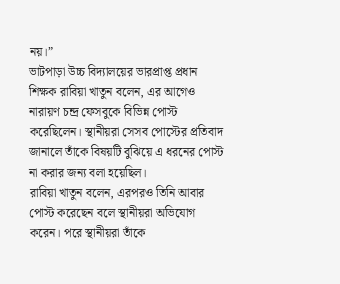নয়।”
ভাটপাড়া উচ্চ বিদ্যালয়ের ভারপ্রাপ্ত প্রধান শিক্ষক রাবিয়া খাতুন বলেন, এর আগেও নারায়ণ চন্দ্র ফেসবুকে বিভিন্ন পোস্ট করেছিলেন। স্থানীয়রা সেসব পোস্টের প্রতিবাদ জানালে তাঁকে বিষয়টি বুঝিয়ে এ ধরনের পোস্ট না করার জন্য বলা হয়েছিল।
রাবিয়া খাতুন বলেন, এরপরও তিনি আবার পোস্ট করেছেন বলে স্থানীয়রা অভিযোগ করেন। পরে স্থানীয়রা তাঁকে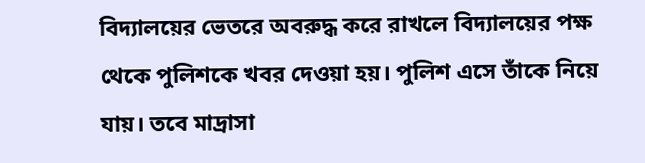বিদ্যালয়ের ভেতরে অবরুদ্ধ করে রাখলে বিদ্যালয়ের পক্ষ থেকে পুলিশকে খবর দেওয়া হয়। পুলিশ এসে তাঁকে নিয়ে যায়। তবে মাদ্রাসা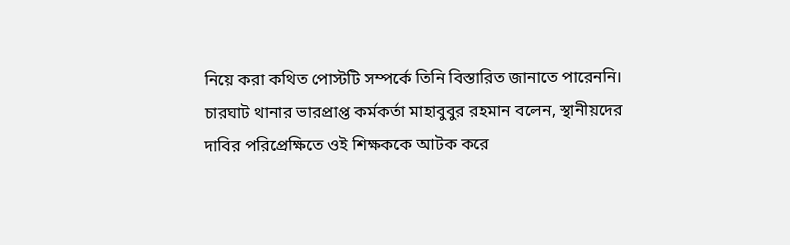নিয়ে করা কথিত পোস্টটি সম্পর্কে তিনি বিস্তারিত জানাতে পারেননি।
চারঘাট থানার ভারপ্রাপ্ত কর্মকর্তা মাহাবুবুর রহমান বলেন, স্থানীয়দের দাবির পরিপ্রেক্ষিতে ওই শিক্ষককে আটক করে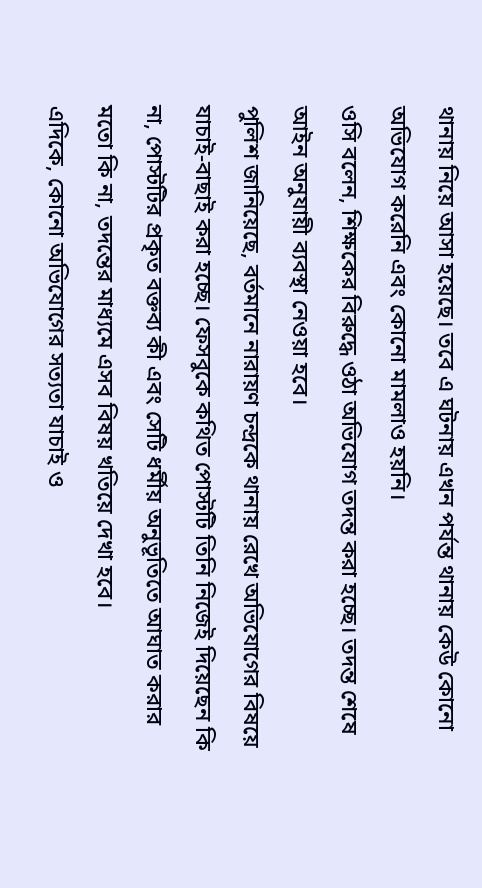থানায় নিয়ে আসা হয়েছে। তবে এ ঘটনায় এখন পর্যন্ত থানায় কেউ কোনো অভিযোগ করেনি এবং কোনো মামলাও হয়নি।
ওসি বলেন, শিক্ষকের বিরুদ্ধে ওঠা অভিযোগ তদন্ত করা হচ্ছে। তদন্ত শেষে আইন অনুযায়ী ব্যবস্থা নেওয়া হবে।
পুলিশ জানিয়েছে, বর্তমানে নারায়ণ চন্দ্রকে থানায় রেখে অভিযোগের বিষয়ে যাচাই-বাছাই করা হচ্ছে। ফেসবুকে কথিত পোস্টটি তিনি নিজেই দিয়েছেন কি না, পোস্টটির প্রকৃত বক্তব্য কী এবং সেটি ধর্মীয় অনুভূতিতে আঘাত করার মতো কি না, তদন্তের মাধ্যমে এসব বিষয় খতিয়ে দেখা হবে।
এদিকে, কোনো অভিযোগের সত্যতা যাচাই ও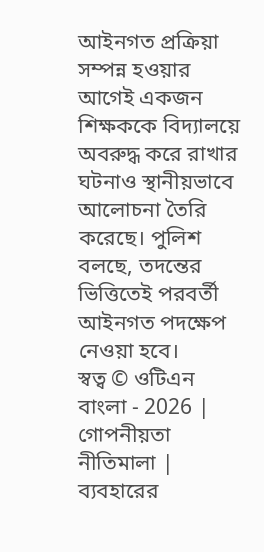আইনগত প্রক্রিয়া সম্পন্ন হওয়ার আগেই একজন শিক্ষককে বিদ্যালয়ে অবরুদ্ধ করে রাখার ঘটনাও স্থানীয়ভাবে আলোচনা তৈরি করেছে। পুলিশ বলছে, তদন্তের ভিত্তিতেই পরবর্তী আইনগত পদক্ষেপ নেওয়া হবে।
স্বত্ব © ওটিএন বাংলা - 2026 | গোপনীয়তা নীতিমালা | ব্যবহারের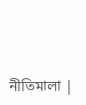নীতিমালা |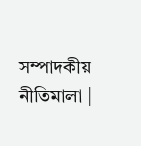সম্পাদকীয় নীতিমালা |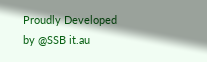Proudly Developed by @SSB it.au